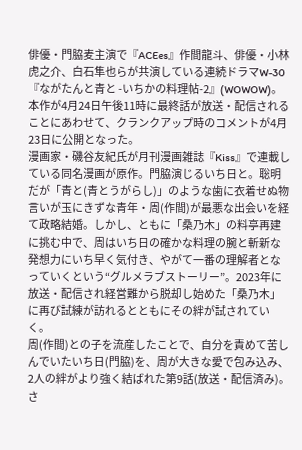俳優・門脇麦主演で『ACEes』作間龍斗、俳優・小林虎之介、白石隼也らが共演している連続ドラマW-30『ながたんと青と -いちかの料理帖-2』(WOWOW)。本作が4月24日午後11時に最終話が放送・配信されることにあわせて、クランクアップ時のコメントが4月23日に公開となった。
漫画家・磯谷友紀氏が月刊漫画雑誌『Kiss』で連載している同名漫画が原作。門脇演じるいち日と。聡明だが「青と(青とうがらし)」のような歯に衣着せぬ物言いが玉にきずな青年・周(作間)が最悪な出会いを経て政略結婚。しかし、ともに「桑乃木」の料亭再建に挑む中で、周はいち日の確かな料理の腕と斬新な発想力にいち早く気付き、やがて一番の理解者となっていくという“グルメラブストーリー”。2023年に放送・配信され経営難から脱却し始めた「桑乃木」に再び試練が訪れるとともにその絆が試されていく。
周(作間)との子を流産したことで、自分を責めて苦しんでいたいち日(門脇)を、周が大きな愛で包み込み、2人の絆がより強く結ばれた第9話(放送・配信済み)。さ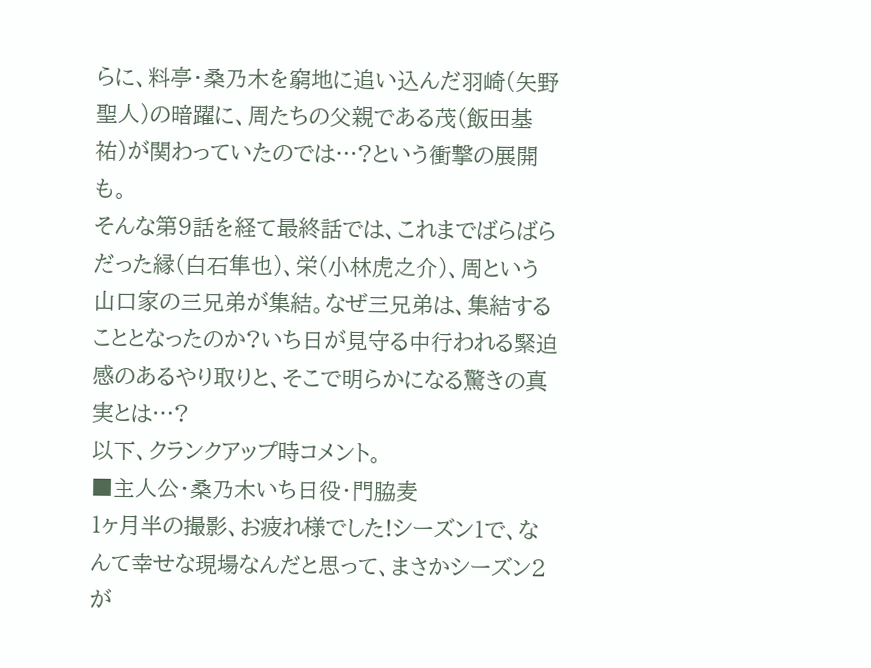らに、料亭・桑乃木を窮地に追い込んだ羽崎(矢野聖人)の暗躍に、周たちの父親である茂(飯田基祐)が関わっていたのでは…?という衝撃の展開も。
そんな第9話を経て最終話では、これまでばらばらだった縁(白石隼也)、栄(小林虎之介)、周という山口家の三兄弟が集結。なぜ三兄弟は、集結することとなったのか?いち日が見守る中行われる緊迫感のあるやり取りと、そこで明らかになる驚きの真実とは…?
以下、クランクアップ時コメント。
■主人公・桑乃木いち日役・門脇麦
1ヶ月半の撮影、お疲れ様でした!シーズン1で、なんて幸せな現場なんだと思って、まさかシーズン2が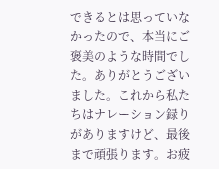できるとは思っていなかったので、本当にご褒美のような時間でした。ありがとうございました。これから私たちはナレーション録りがありますけど、最後まで頑張ります。お疲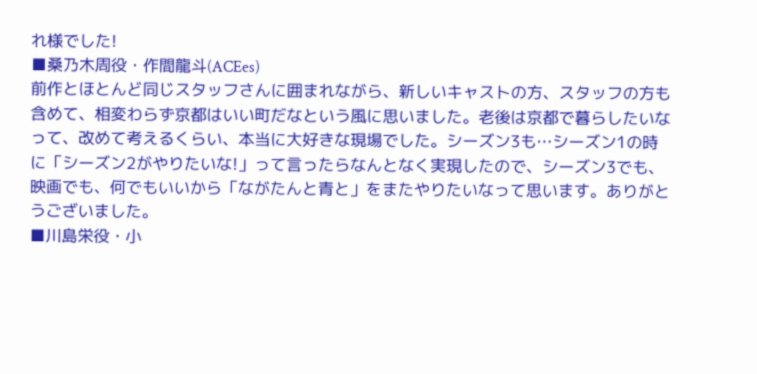れ様でした!
■桑乃木周役・作間龍斗(ACEes)
前作とほとんど同じスタッフさんに囲まれながら、新しいキャストの方、スタッフの方も含めて、相変わらず京都はいい町だなという風に思いました。老後は京都で暮らしたいなって、改めて考えるくらい、本当に大好きな現場でした。シーズン3も…シーズン1の時に「シーズン2がやりたいな!」って言ったらなんとなく実現したので、シーズン3でも、映画でも、何でもいいから「ながたんと青と」をまたやりたいなって思います。ありがとうございました。
■川島栄役・小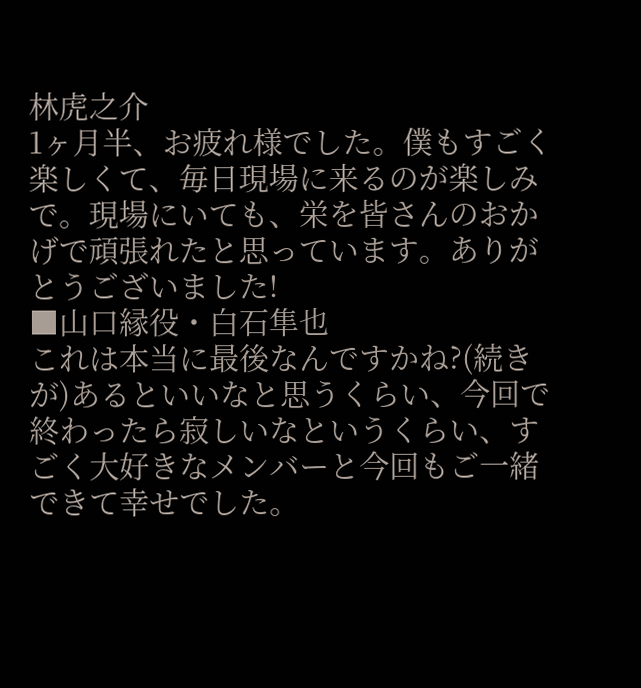林虎之介
1ヶ月半、お疲れ様でした。僕もすごく楽しくて、毎日現場に来るのが楽しみで。現場にいても、栄を皆さんのおかげで頑張れたと思っています。ありがとうございました!
■山口縁役・白石隼也
これは本当に最後なんですかね?(続きが)あるといいなと思うくらい、今回で終わったら寂しいなというくらい、すごく大好きなメンバーと今回もご一緒できて幸せでした。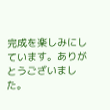完成を楽しみにしています。ありがとうございました。